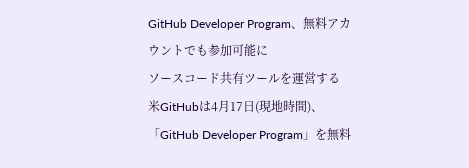GitHub Developer Program、無料アカウントでも参加可能に
ソースコード共有ツールを運営する米GitHubは4月17日(現地時間)、「GitHub Developer Program」を無料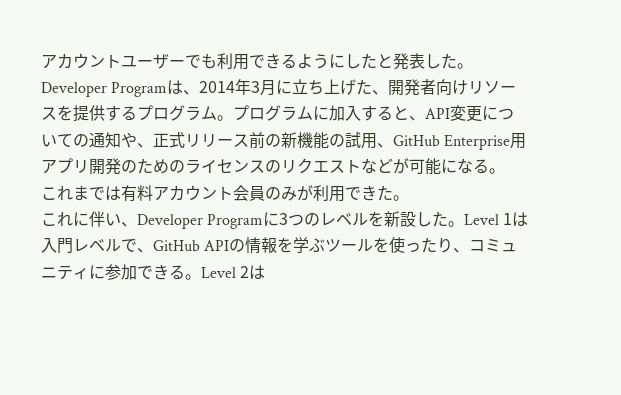アカウントユーザーでも利用できるようにしたと発表した。
Developer Programは、2014年3月に立ち上げた、開発者向けリソースを提供するプログラム。プログラムに加入すると、API変更についての通知や、正式リリース前の新機能の試用、GitHub Enterprise用アプリ開発のためのライセンスのリクエストなどが可能になる。
これまでは有料アカウント会員のみが利用できた。
これに伴い、Developer Programに3つのレベルを新設した。Level 1は入門レベルで、GitHub APIの情報を学ぶツールを使ったり、コミュニティに参加できる。Level 2は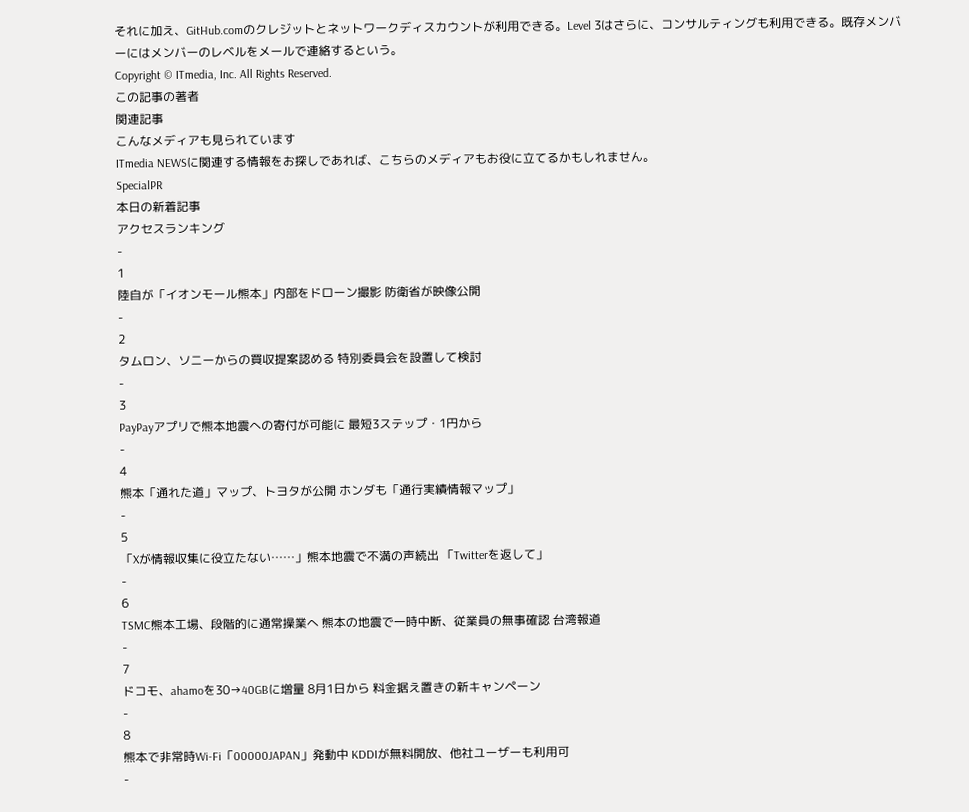それに加え、GitHub.comのクレジットとネットワークディスカウントが利用できる。Level 3はさらに、コンサルティングも利用できる。既存メンバーにはメンバーのレベルをメールで連絡するという。
Copyright © ITmedia, Inc. All Rights Reserved.
この記事の著者
関連記事
こんなメディアも見られています
ITmedia NEWSに関連する情報をお探しであれば、こちらのメディアもお役に立てるかもしれません。
SpecialPR
本日の新着記事
アクセスランキング
-
1
陸自が「イオンモール熊本」内部をドローン撮影 防衛省が映像公開
-
2
タムロン、ソニーからの買収提案認める 特別委員会を設置して検討
-
3
PayPayアプリで熊本地震への寄付が可能に 最短3ステップ・1円から
-
4
熊本「通れた道」マップ、トヨタが公開 ホンダも「通行実績情報マップ」
-
5
「Xが情報収集に役立たない……」熊本地震で不満の声続出 「Twitterを返して」
-
6
TSMC熊本工場、段階的に通常操業へ 熊本の地震で一時中断、従業員の無事確認 台湾報道
-
7
ドコモ、ahamoを30→40GBに増量 8月1日から 料金据え置きの新キャンペーン
-
8
熊本で非常時Wi-Fi「00000JAPAN」発動中 KDDIが無料開放、他社ユーザーも利用可
-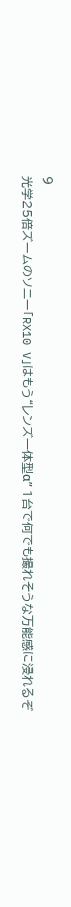9
光学25倍ズームのソニー「RX10 V」はもう“レンズ一体型α” 1台で何でも撮れそうな万能感に浸れるぞ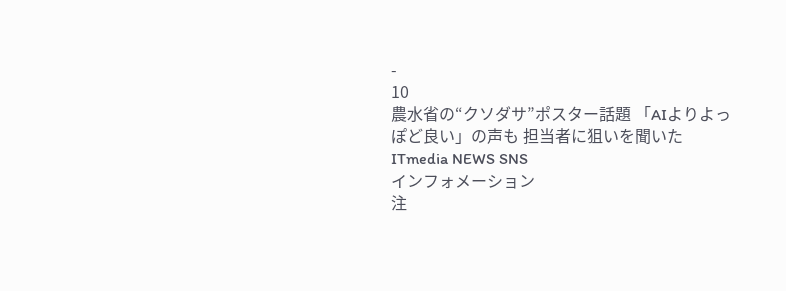-
10
農水省の“クソダサ”ポスター話題 「AIよりよっぽど良い」の声も 担当者に狙いを聞いた
ITmedia NEWS SNS
インフォメーション
注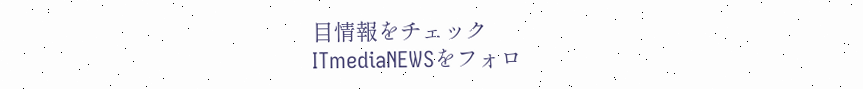目情報をチェック
ITmediaNEWSをフォロ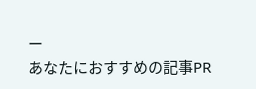ー
あなたにおすすめの記事PR